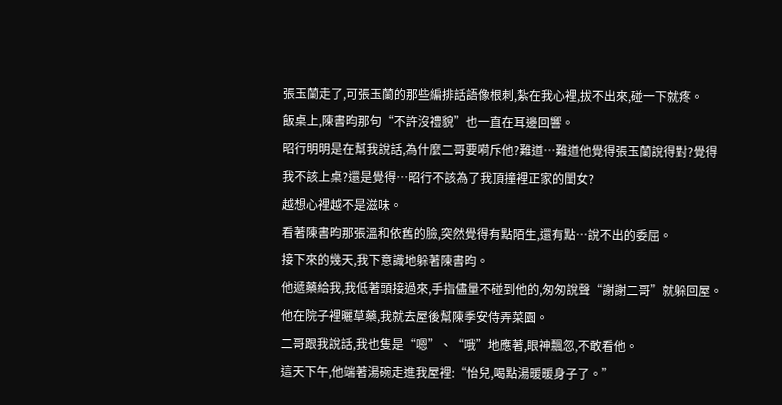張玉蘭走了,可張玉蘭的那些編排話語像根刺,紮在我心裡,拔不出來,碰一下就疼。
飯桌上,陳書昀那句“不許沒禮貌”也一直在耳邊回響。
昭行明明是在幫我說話,為什麼二哥要嗬斥他?難道…難道他覺得張玉蘭說得對?覺得我不該上桌?還是覺得…昭行不該為了我頂撞裡正家的閨女?
越想心裡越不是滋味。
看著陳書昀那張溫和依舊的臉,突然覺得有點陌生,還有點…說不出的委屈。
接下來的幾天,我下意識地躲著陳書昀。
他遞藥給我,我低著頭接過來,手指儘量不碰到他的,匆匆說聲“謝謝二哥”就躲回屋。
他在院子裡曬草藥,我就去屋後幫陳季安侍弄菜園。
二哥跟我說話,我也隻是“嗯”、“哦”地應著,眼神飄忽,不敢看他。
這天下午,他端著湯碗走進我屋裡:“怡兒,喝點湯暖暖身子了。”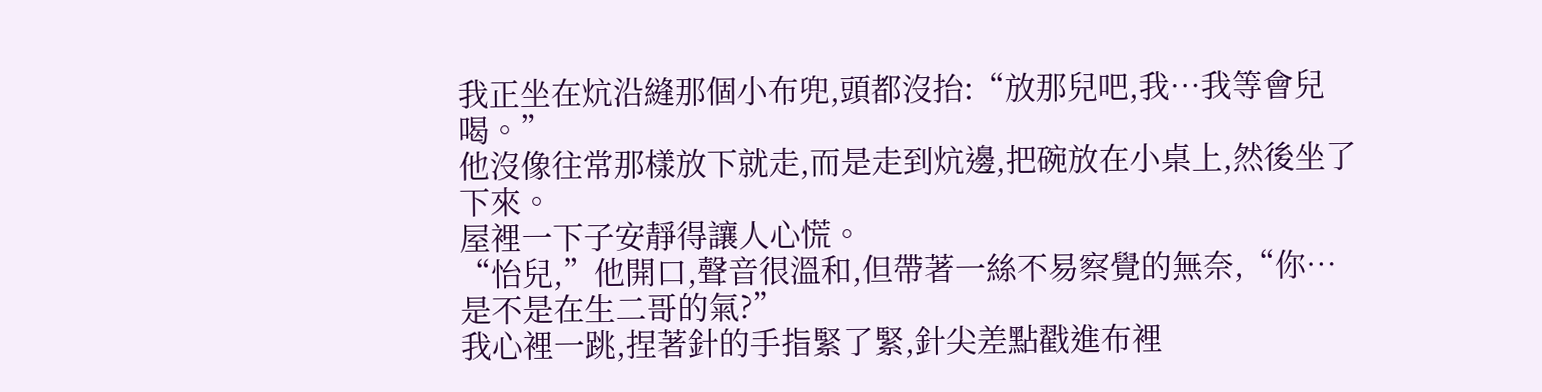我正坐在炕沿縫那個小布兜,頭都沒抬:“放那兒吧,我…我等會兒喝。”
他沒像往常那樣放下就走,而是走到炕邊,把碗放在小桌上,然後坐了下來。
屋裡一下子安靜得讓人心慌。
“怡兒,”他開口,聲音很溫和,但帶著一絲不易察覺的無奈,“你…是不是在生二哥的氣?”
我心裡一跳,捏著針的手指緊了緊,針尖差點戳進布裡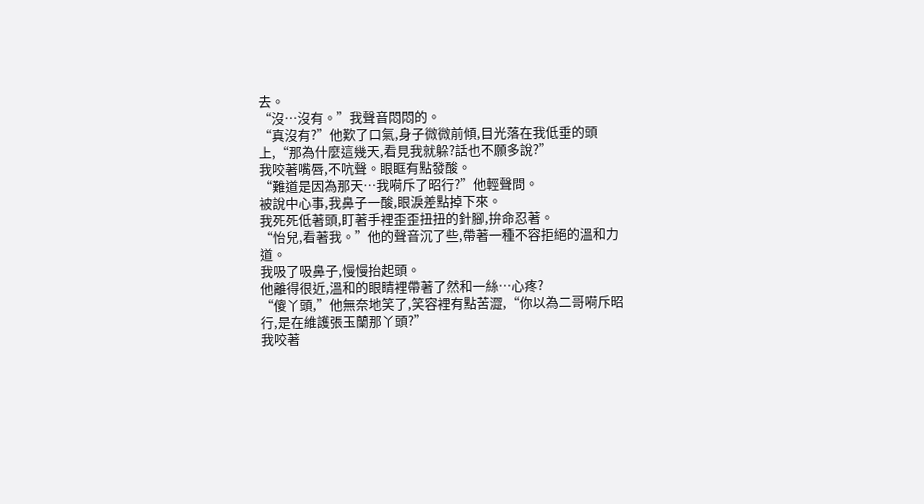去。
“沒…沒有。”我聲音悶悶的。
“真沒有?”他歎了口氣,身子微微前傾,目光落在我低垂的頭上,“那為什麼這幾天,看見我就躲?話也不願多說?”
我咬著嘴唇,不吭聲。眼眶有點發酸。
“難道是因為那天…我嗬斥了昭行?”他輕聲問。
被說中心事,我鼻子一酸,眼淚差點掉下來。
我死死低著頭,盯著手裡歪歪扭扭的針腳,拚命忍著。
“怡兒,看著我。”他的聲音沉了些,帶著一種不容拒絕的溫和力道。
我吸了吸鼻子,慢慢抬起頭。
他離得很近,溫和的眼睛裡帶著了然和一絲…心疼?
“傻丫頭,”他無奈地笑了,笑容裡有點苦澀,“你以為二哥嗬斥昭行,是在維護張玉蘭那丫頭?”
我咬著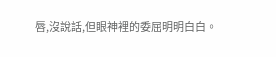唇,沒說話,但眼神裡的委屈明明白白。